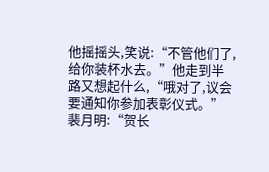他摇摇头,笑说:“不管他们了,给你装杯水去。”他走到半路又想起什么,“哦对了,议会要通知你参加表彰仪式。”
裴月明:“贺长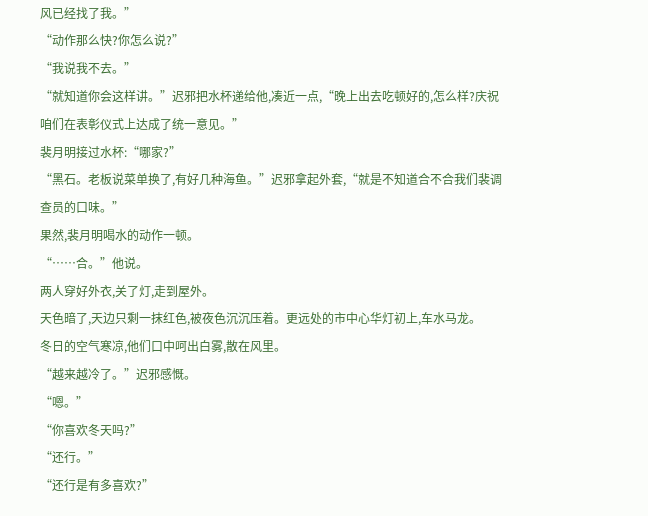风已经找了我。”
“动作那么快?你怎么说?”
“我说我不去。”
“就知道你会这样讲。”迟邪把水杯递给他,凑近一点,“晚上出去吃顿好的,怎么样?庆祝咱们在表彰仪式上达成了统一意见。”
裴月明接过水杯:“哪家?”
“黑石。老板说菜单换了,有好几种海鱼。”迟邪拿起外套,“就是不知道合不合我们裴调查员的口味。”
果然,裴月明喝水的动作一顿。
“……合。”他说。
两人穿好外衣,关了灯,走到屋外。
天色暗了,天边只剩一抹红色,被夜色沉沉压着。更远处的市中心华灯初上,车水马龙。
冬日的空气寒凉,他们口中呵出白雾,散在风里。
“越来越冷了。”迟邪感慨。
“嗯。”
“你喜欢冬天吗?”
“还行。”
“还行是有多喜欢?”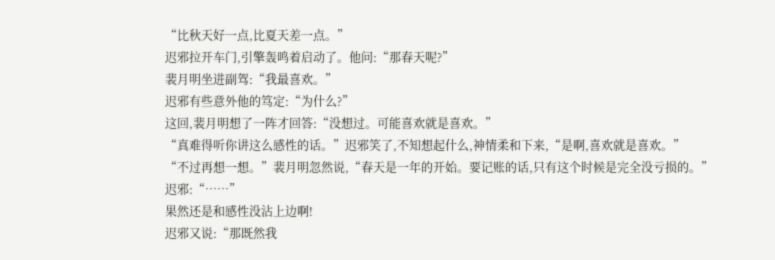“比秋天好一点,比夏天差一点。”
迟邪拉开车门,引擎轰鸣着启动了。他问:“那春天呢?”
裴月明坐进副驾:“我最喜欢。”
迟邪有些意外他的笃定:“为什么?”
这回,裴月明想了一阵才回答:“没想过。可能喜欢就是喜欢。”
“真难得听你讲这么感性的话。”迟邪笑了,不知想起什么,神情柔和下来,“是啊,喜欢就是喜欢。”
“不过再想一想。”裴月明忽然说,“春天是一年的开始。要记账的话,只有这个时候是完全没亏损的。”
迟邪:“……”
果然还是和感性没沾上边啊!
迟邪又说:“那既然我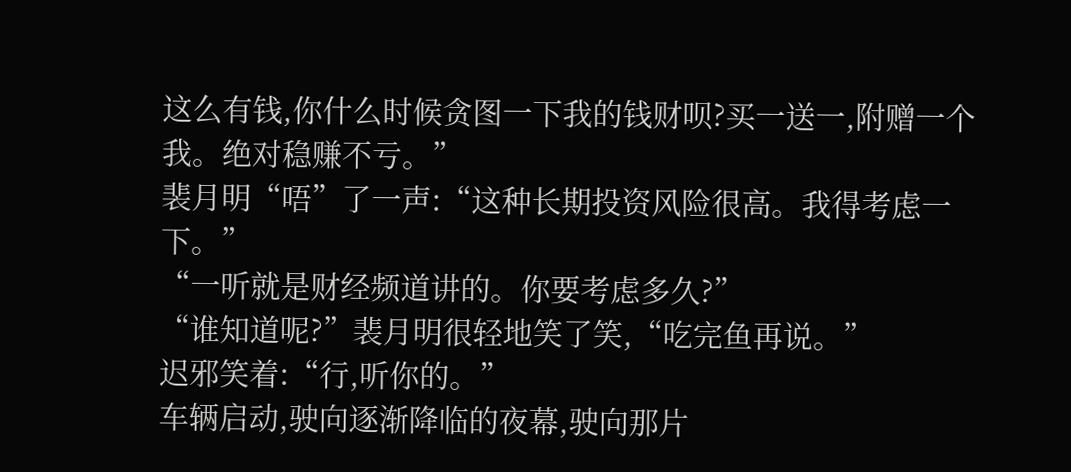这么有钱,你什么时候贪图一下我的钱财呗?买一送一,附赠一个我。绝对稳赚不亏。”
裴月明“唔”了一声:“这种长期投资风险很高。我得考虑一下。”
“一听就是财经频道讲的。你要考虑多久?”
“谁知道呢?”裴月明很轻地笑了笑,“吃完鱼再说。”
迟邪笑着:“行,听你的。”
车辆启动,驶向逐渐降临的夜幕,驶向那片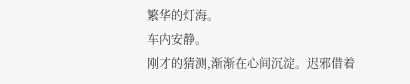繁华的灯海。
车内安静。
刚才的猜测,渐渐在心间沉淀。迟邪借着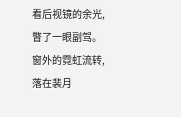看后视镜的余光,瞥了一眼副驾。窗外的霓虹流转,落在裴月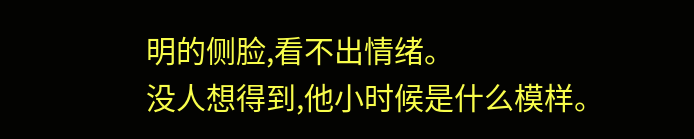明的侧脸,看不出情绪。
没人想得到,他小时候是什么模样。